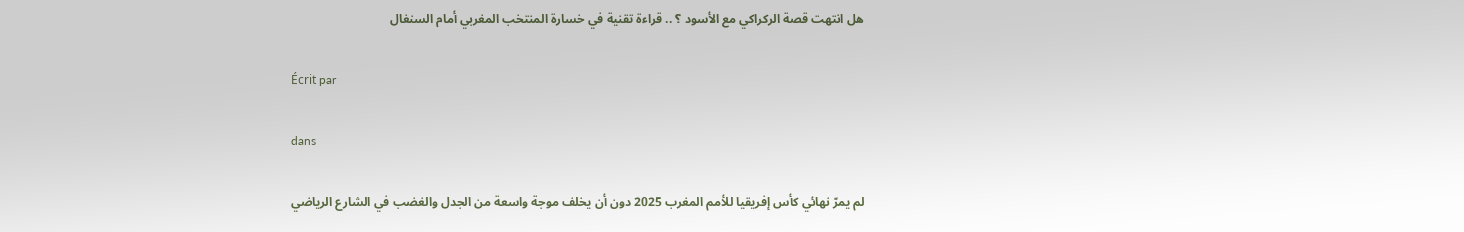هل انتهت قصة الركراكي مع الأسود ؟ .. قراءة تقنية في خسارة المنتخب المغربي أمام السنغال

Écrit par

dans

لم يمرّ نهائي كأس إفريقيا للأمم المغرب 2025 دون أن يخلف موجة واسعة من الجدل والغضب في الشارع الرياضي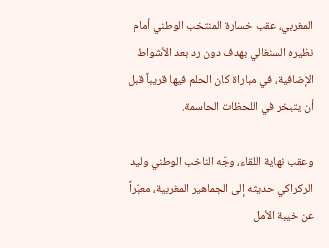المغربي، عقب خسارة المنتخب الوطني أمام نظيره السنغالي بهدف دون رد بعد الأشواط الإضافية، في مباراة كان الحلم فيها قريباً قبل أن يتبخر في اللحظات الحاسمة.

وعقب نهاية اللقاء، وجّه الناخب الوطني وليد الركراكي حديثه إلى الجماهير المغربية، معبّراً عن خيبة الأمل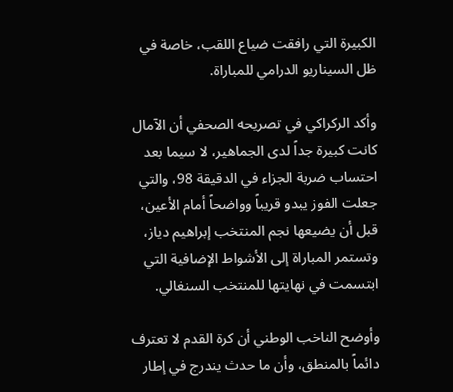الكبيرة التي رافقت ضياع اللقب، خاصة في ظل السيناريو الدرامي للمباراة.

وأكد الركراكي في تصريحه الصحفي أن الآمال كانت كبيرة جداً لدى الجماهير، لا سيما بعد احتساب ضربة الجزاء في الدقيقة 98، والتي جعلت الفوز يبدو قريباً وواضحاً أمام الأعين، قبل أن يضيعها نجم المنتخب إبراهيم دياز، وتستمر المباراة إلى الأشواط الإضافية التي ابتسمت في نهايتها للمنتخب السنغالي.

وأوضح الناخب الوطني أن كرة القدم لا تعترف دائماً بالمنطق، وأن ما حدث يندرج في إطار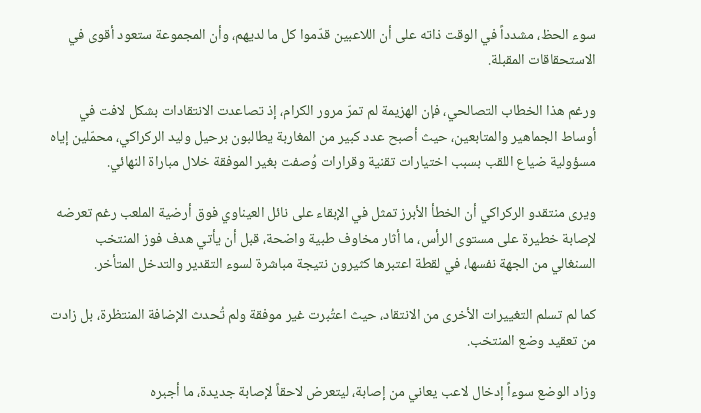سوء الحظ، مشدداً في الوقت ذاته على أن اللاعبين قدّموا كل ما لديهم، وأن المجموعة ستعود أقوى في الاستحقاقات المقبلة.

ورغم هذا الخطاب التصالحي، فإن الهزيمة لم تمرّ مرور الكرام، إذ تصاعدت الانتقادات بشكل لافت في أوساط الجماهير والمتابعين، حيث أصبح عدد كبير من المغاربة يطالبون برحيل وليد الركراكي، محمّلين إياه مسؤولية ضياع اللقب بسبب اختيارات تقنية وقرارات وُصفت بغير الموفقة خلال مباراة النهائي.

ويرى منتقدو الركراكي أن الخطأ الأبرز تمثل في الإبقاء على نائل العيناوي فوق أرضية الملعب رغم تعرضه لإصابة خطيرة على مستوى الرأس، ما أثار مخاوف طبية واضحة، قبل أن يأتي هدف فوز المنتخب السنغالي من الجهة نفسها، في لقطة اعتبرها كثيرون نتيجة مباشرة لسوء التقدير والتدخل المتأخر.

كما لم تسلم التغييرات الأخرى من الانتقاد، حيث اعتُبرت غير موفقة ولم تُحدث الإضافة المنتظرة، بل زادت من تعقيد وضع المنتخب.

وزاد الوضع سوءاً إدخال لاعب يعاني من إصابة، ليتعرض لاحقاً لإصابة جديدة، ما أجبره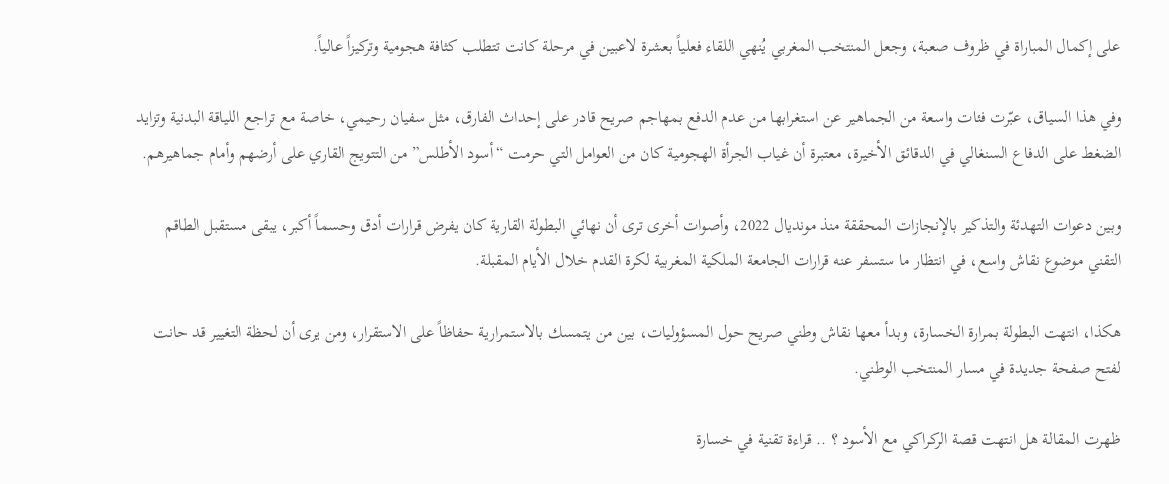على إكمال المباراة في ظروف صعبة، وجعل المنتخب المغربي يُنهي اللقاء فعلياً بعشرة لاعبين في مرحلة كانت تتطلب كثافة هجومية وتركيزاً عالياً.

وفي هذا السياق، عبّرت فئات واسعة من الجماهير عن استغرابها من عدم الدفع بمهاجم صريح قادر على إحداث الفارق، مثل سفيان رحيمي، خاصة مع تراجع اللياقة البدنية وتزايد الضغط على الدفاع السنغالي في الدقائق الأخيرة، معتبرة أن غياب الجرأة الهجومية كان من العوامل التي حرمت “أسود الأطلس” من التتويج القاري على أرضهم وأمام جماهيرهم.

وبين دعوات التهدئة والتذكير بالإنجازات المحققة منذ مونديال 2022، وأصوات أخرى ترى أن نهائي البطولة القارية كان يفرض قرارات أدق وحسماً أكبر، يبقى مستقبل الطاقم التقني موضوع نقاش واسع، في انتظار ما ستسفر عنه قرارات الجامعة الملكية المغربية لكرة القدم خلال الأيام المقبلة.

هكذا، انتهت البطولة بمرارة الخسارة، وبدأ معها نقاش وطني صريح حول المسؤوليات، بين من يتمسك بالاستمرارية حفاظاً على الاستقرار، ومن يرى أن لحظة التغيير قد حانت لفتح صفحة جديدة في مسار المنتخب الوطني.

ظهرت المقالة هل انتهت قصة الركراكي مع الأسود ؟ .. قراءة تقنية في خسارة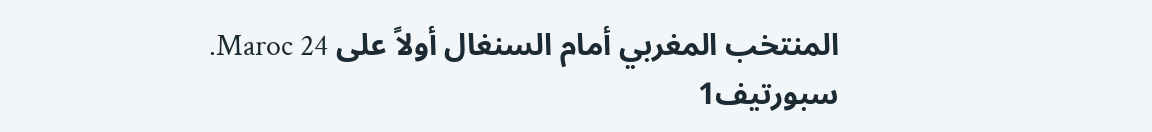المنتخب المغربي أمام السنغال أولاً على Maroc 24.
سبورتيف1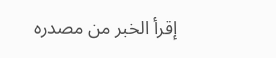إقرأ الخبر من مصدره